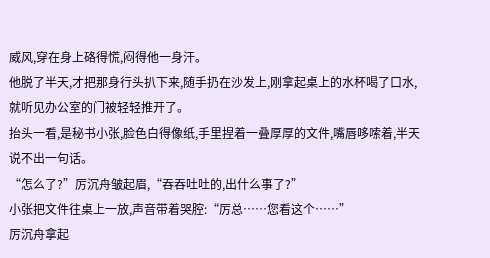威风,穿在身上硌得慌,闷得他一身汗。
他脱了半天,才把那身行头扒下来,随手扔在沙发上,刚拿起桌上的水杯喝了口水,就听见办公室的门被轻轻推开了。
抬头一看,是秘书小张,脸色白得像纸,手里捏着一叠厚厚的文件,嘴唇哆嗦着,半天说不出一句话。
“怎么了?”厉沉舟皱起眉,“吞吞吐吐的,出什么事了?”
小张把文件往桌上一放,声音带着哭腔:“厉总……您看这个……”
厉沉舟拿起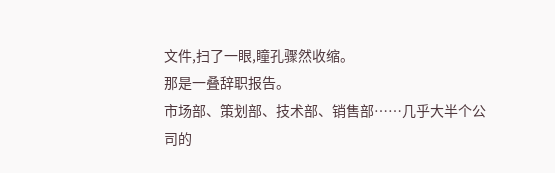文件,扫了一眼,瞳孔骤然收缩。
那是一叠辞职报告。
市场部、策划部、技术部、销售部……几乎大半个公司的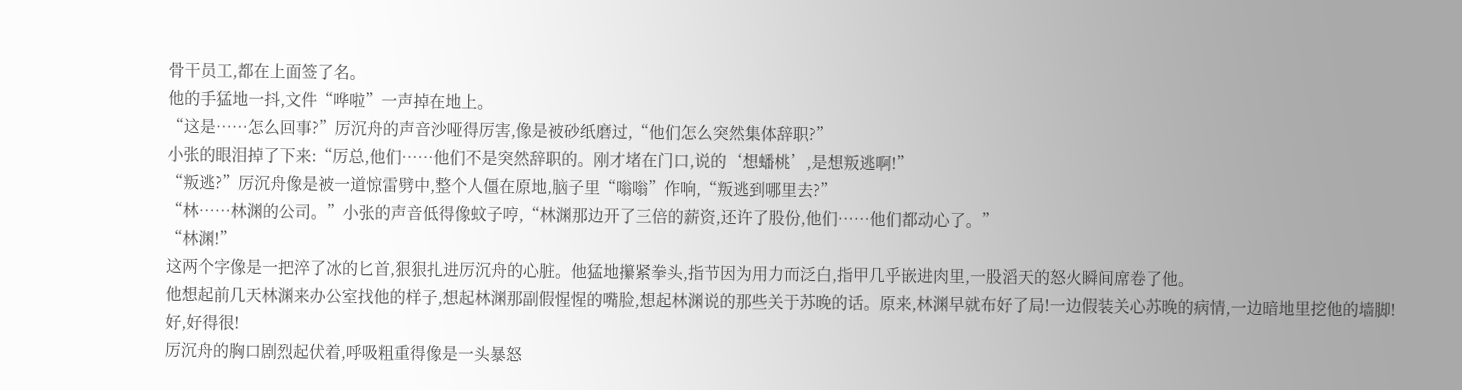骨干员工,都在上面签了名。
他的手猛地一抖,文件“哗啦”一声掉在地上。
“这是……怎么回事?”厉沉舟的声音沙哑得厉害,像是被砂纸磨过,“他们怎么突然集体辞职?”
小张的眼泪掉了下来:“厉总,他们……他们不是突然辞职的。刚才堵在门口,说的‘想蟠桃’,是想叛逃啊!”
“叛逃?”厉沉舟像是被一道惊雷劈中,整个人僵在原地,脑子里“嗡嗡”作响,“叛逃到哪里去?”
“林……林渊的公司。”小张的声音低得像蚊子哼,“林渊那边开了三倍的薪资,还许了股份,他们……他们都动心了。”
“林渊!”
这两个字像是一把淬了冰的匕首,狠狠扎进厉沉舟的心脏。他猛地攥紧拳头,指节因为用力而泛白,指甲几乎嵌进肉里,一股滔天的怒火瞬间席卷了他。
他想起前几天林渊来办公室找他的样子,想起林渊那副假惺惺的嘴脸,想起林渊说的那些关于苏晚的话。原来,林渊早就布好了局!一边假装关心苏晚的病情,一边暗地里挖他的墙脚!
好,好得很!
厉沉舟的胸口剧烈起伏着,呼吸粗重得像是一头暴怒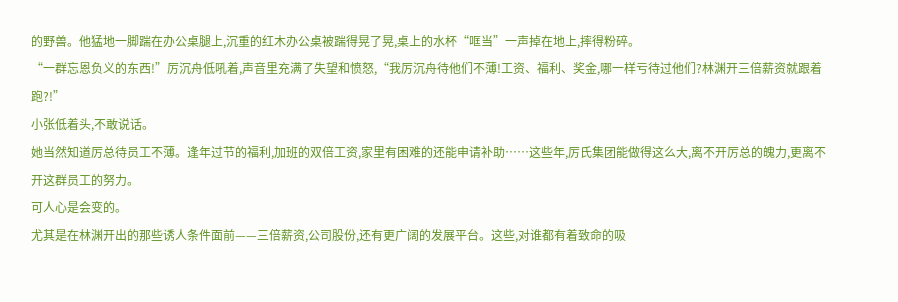的野兽。他猛地一脚踹在办公桌腿上,沉重的红木办公桌被踹得晃了晃,桌上的水杯“哐当”一声掉在地上,摔得粉碎。
“一群忘恩负义的东西!”厉沉舟低吼着,声音里充满了失望和愤怒,“我厉沉舟待他们不薄!工资、福利、奖金,哪一样亏待过他们?林渊开三倍薪资就跟着跑?!”
小张低着头,不敢说话。
她当然知道厉总待员工不薄。逢年过节的福利,加班的双倍工资,家里有困难的还能申请补助……这些年,厉氏集团能做得这么大,离不开厉总的魄力,更离不开这群员工的努力。
可人心是会变的。
尤其是在林渊开出的那些诱人条件面前——三倍薪资,公司股份,还有更广阔的发展平台。这些,对谁都有着致命的吸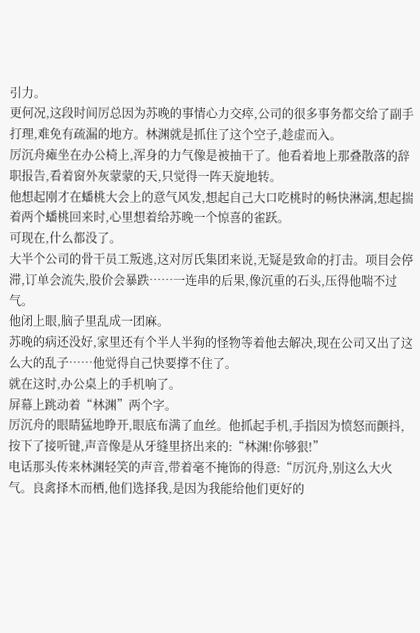引力。
更何况,这段时间厉总因为苏晚的事情心力交瘁,公司的很多事务都交给了副手打理,难免有疏漏的地方。林渊就是抓住了这个空子,趁虚而入。
厉沉舟瘫坐在办公椅上,浑身的力气像是被抽干了。他看着地上那叠散落的辞职报告,看着窗外灰蒙蒙的天,只觉得一阵天旋地转。
他想起刚才在蟠桃大会上的意气风发,想起自己大口吃桃时的畅快淋漓,想起揣着两个蟠桃回来时,心里想着给苏晚一个惊喜的雀跃。
可现在,什么都没了。
大半个公司的骨干员工叛逃,这对厉氏集团来说,无疑是致命的打击。项目会停滞,订单会流失,股价会暴跌……一连串的后果,像沉重的石头,压得他喘不过气。
他闭上眼,脑子里乱成一团麻。
苏晚的病还没好,家里还有个半人半狗的怪物等着他去解决,现在公司又出了这么大的乱子……他觉得自己快要撑不住了。
就在这时,办公桌上的手机响了。
屏幕上跳动着“林渊”两个字。
厉沉舟的眼睛猛地睁开,眼底布满了血丝。他抓起手机,手指因为愤怒而颤抖,按下了接听键,声音像是从牙缝里挤出来的:“林渊!你够狠!”
电话那头传来林渊轻笑的声音,带着毫不掩饰的得意:“厉沉舟,别这么大火气。良禽择木而栖,他们选择我,是因为我能给他们更好的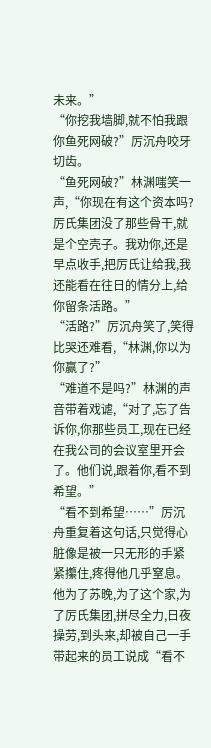未来。”
“你挖我墙脚,就不怕我跟你鱼死网破?”厉沉舟咬牙切齿。
“鱼死网破?”林渊嗤笑一声,“你现在有这个资本吗?厉氏集团没了那些骨干,就是个空壳子。我劝你,还是早点收手,把厉氏让给我,我还能看在往日的情分上,给你留条活路。”
“活路?”厉沉舟笑了,笑得比哭还难看,“林渊,你以为你赢了?”
“难道不是吗?”林渊的声音带着戏谑,“对了,忘了告诉你,你那些员工,现在已经在我公司的会议室里开会了。他们说,跟着你,看不到希望。”
“看不到希望……”厉沉舟重复着这句话,只觉得心脏像是被一只无形的手紧紧攥住,疼得他几乎窒息。
他为了苏晚,为了这个家,为了厉氏集团,拼尽全力,日夜操劳,到头来,却被自己一手带起来的员工说成“看不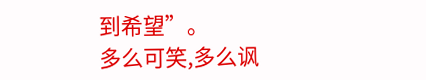到希望”。
多么可笑,多么讽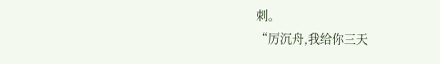刺。
“厉沉舟,我给你三天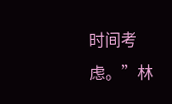时间考虑。”林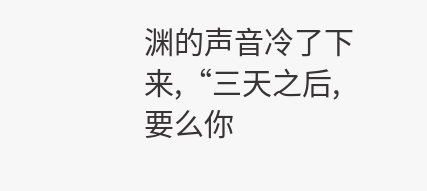渊的声音冷了下来,“三天之后,要么你